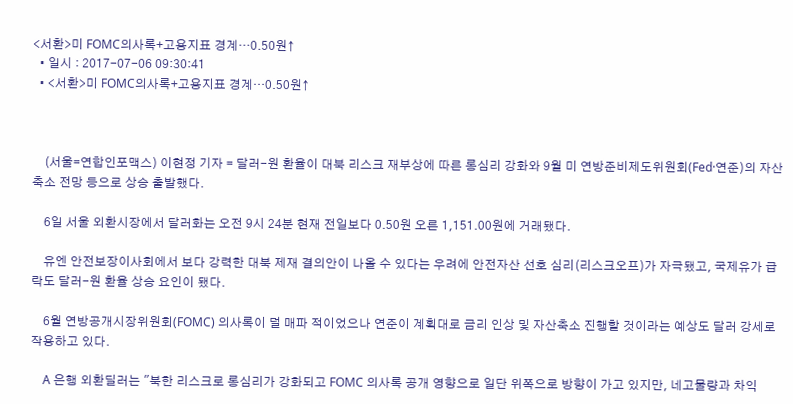<서환>미 FOMC의사록+고용지표 경계…0.50원↑
  • 일시 : 2017-07-06 09:30:41
  • <서환>미 FOMC의사록+고용지표 경계…0.50원↑



    (서울=연합인포맥스) 이현정 기자 = 달러-원 환율이 대북 리스크 재부상에 따른 롱심리 강화와 9월 미 연방준비제도위원회(Fed·연준)의 자산축소 전망 등으로 상승 출발했다.

    6일 서울 외환시장에서 달러화는 오전 9시 24분 현재 전일보다 0.50원 오른 1,151.00원에 거래됐다.

    유엔 안전보장이사회에서 보다 강력한 대북 제재 결의안이 나올 수 있다는 우려에 안전자산 선호 심리(리스크오프)가 자극됐고, 국제유가 급락도 달러-원 환율 상승 요인이 됐다.

    6월 연방공개시장위원회(FOMC) 의사록이 덜 매파 적이었으나 연준이 계획대로 금리 인상 및 자산축소 진행할 것이라는 예상도 달러 강세로 작용하고 있다.

    A 은행 외환딜러는 "북한 리스크로 롱심리가 강화되고 FOMC 의사록 공개 영향으로 일단 위쪽으로 방향이 가고 있지만, 네고물량과 차익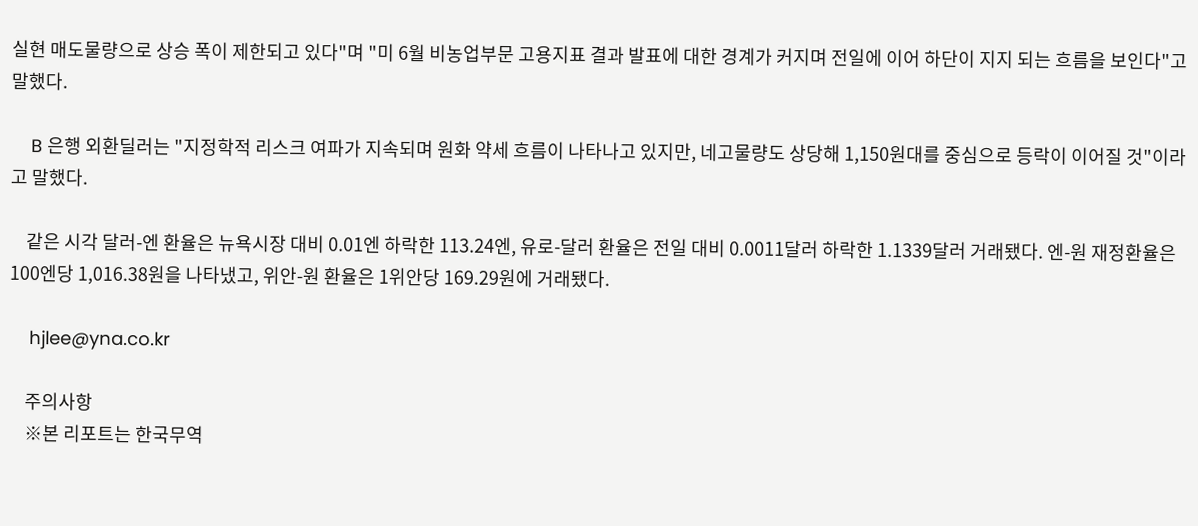실현 매도물량으로 상승 폭이 제한되고 있다"며 "미 6월 비농업부문 고용지표 결과 발표에 대한 경계가 커지며 전일에 이어 하단이 지지 되는 흐름을 보인다"고 말했다.

    B 은행 외환딜러는 "지정학적 리스크 여파가 지속되며 원화 약세 흐름이 나타나고 있지만, 네고물량도 상당해 1,150원대를 중심으로 등락이 이어질 것"이라고 말했다.

    같은 시각 달러-엔 환율은 뉴욕시장 대비 0.01엔 하락한 113.24엔, 유로-달러 환율은 전일 대비 0.0011달러 하락한 1.1339달러 거래됐다. 엔-원 재정환율은 100엔당 1,016.38원을 나타냈고, 위안-원 환율은 1위안당 169.29원에 거래됐다.

    hjlee@yna.co.kr

    주의사항
    ※본 리포트는 한국무역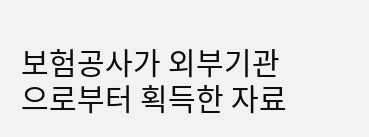보험공사가 외부기관으로부터 획득한 자료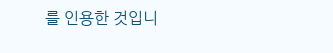를 인용한 것입니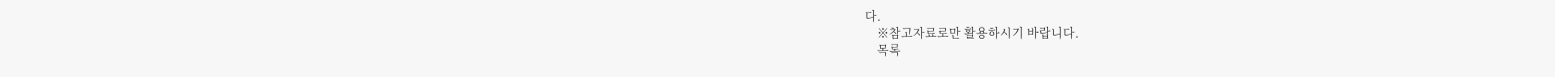다.
    ※참고자료로만 활용하시기 바랍니다.
    목록